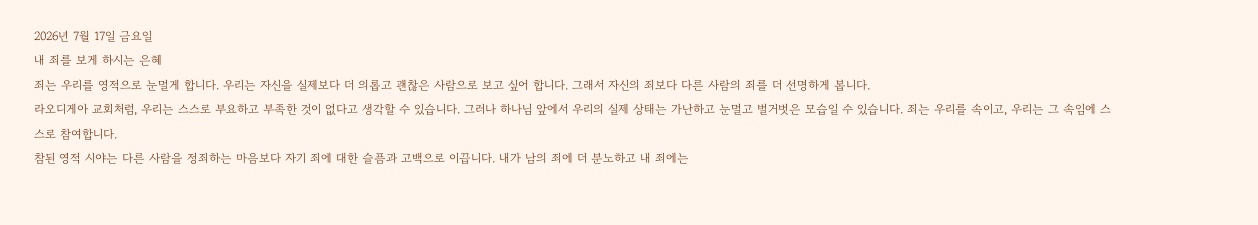2026년 7월 17일 금요일
내 죄를 보게 하시는 은혜
죄는 우리를 영적으로 눈멀게 합니다. 우리는 자신을 실제보다 더 의롭고 괜찮은 사람으로 보고 싶어 합니다. 그래서 자신의 죄보다 다른 사람의 죄를 더 선명하게 봅니다.
라오디게아 교회처럼, 우리는 스스로 부요하고 부족한 것이 없다고 생각할 수 있습니다. 그러나 하나님 앞에서 우리의 실제 상태는 가난하고 눈멀고 벌거벗은 모습일 수 있습니다. 죄는 우리를 속이고, 우리는 그 속임에 스스로 참여합니다.
참된 영적 시야는 다른 사람을 정죄하는 마음보다 자기 죄에 대한 슬픔과 고백으로 이끕니다. 내가 남의 죄에 더 분노하고 내 죄에는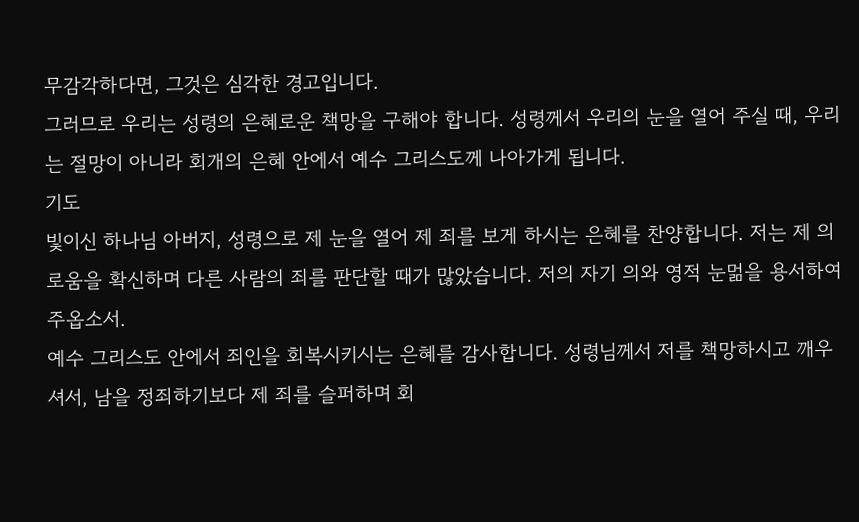무감각하다면, 그것은 심각한 경고입니다.
그러므로 우리는 성령의 은혜로운 책망을 구해야 합니다. 성령께서 우리의 눈을 열어 주실 때, 우리는 절망이 아니라 회개의 은혜 안에서 예수 그리스도께 나아가게 됩니다.
기도
빛이신 하나님 아버지, 성령으로 제 눈을 열어 제 죄를 보게 하시는 은혜를 찬양합니다. 저는 제 의로움을 확신하며 다른 사람의 죄를 판단할 때가 많았습니다. 저의 자기 의와 영적 눈멂을 용서하여 주옵소서.
예수 그리스도 안에서 죄인을 회복시키시는 은혜를 감사합니다. 성령님께서 저를 책망하시고 깨우셔서, 남을 정죄하기보다 제 죄를 슬퍼하며 회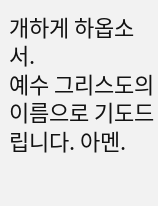개하게 하옵소서.
예수 그리스도의 이름으로 기도드립니다. 아멘.